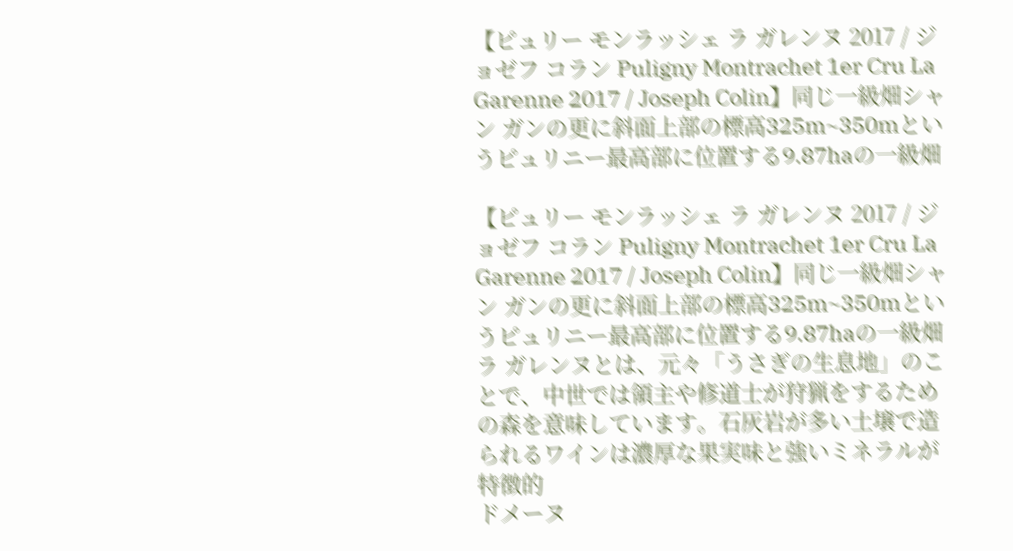【ピュリー モンラッシェ ラ ガレンヌ 2017 / ジョゼフ コラン Puligny Montrachet 1er Cru La Garenne 2017 / Joseph Colin】同じ一級畑シャン ガンの更に斜面上部の標高325m~350mというピュリニー最高部に位置する9.87haの一級畑

【ピュリー モンラッシェ ラ ガレンヌ 2017 / ジョゼフ コラン Puligny Montrachet 1er Cru La Garenne 2017 / Joseph Colin】同じ一級畑シャン ガンの更に斜面上部の標高325m~350mというピュリニー最高部に位置する9.87haの一級畑
ラ ガレンヌとは、元々「うさぎの生息地」のことで、中世では領主や修道士が狩猟をするための森を意味しています。石灰岩が多い土壌で造られるワインは濃厚な果実味と強いミネラルが特徴的
ドメーヌ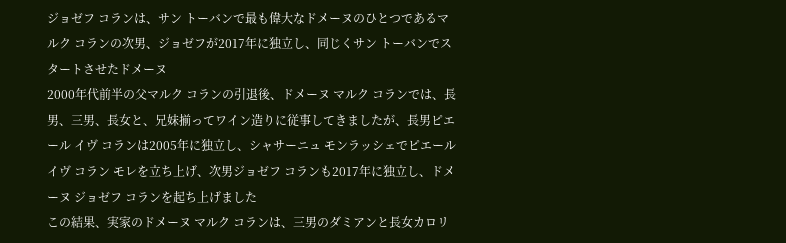ジョゼフ コランは、サン トーバンで最も偉大なドメーヌのひとつであるマルク コランの次男、ジョゼフが2017年に独立し、同じくサン トーバンでスタートさせたドメーヌ
2000年代前半の父マルク コランの引退後、ドメーヌ マルク コランでは、長男、三男、長女と、兄妹揃ってワイン造りに従事してきましたが、長男ピエール イヴ コランは2005年に独立し、シャサーニュ モンラッシェでピエール イヴ コラン モレを立ち上げ、次男ジョゼフ コランも2017年に独立し、ドメーヌ ジョゼフ コランを起ち上げました
この結果、実家のドメーヌ マルク コランは、三男のダミアンと長女カロリ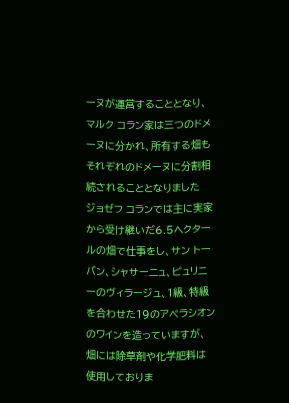ーヌが運営することとなり、マルク コラン家は三つのドメーヌに分かれ、所有する畑もそれぞれのドメーヌに分割相続されることとなりました
ジョゼフ コランでは主に実家から受け継いだ6.5ヘクタールの畑で仕事をし、サン トーバン、シャサーニュ、ピュリニーのヴィラージュ、1級、特級を合わせた19のアペラシオンのワインを造っていますが、畑には除草剤や化学肥料は使用しておりま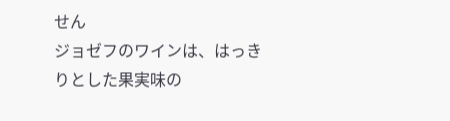せん
ジョゼフのワインは、はっきりとした果実味の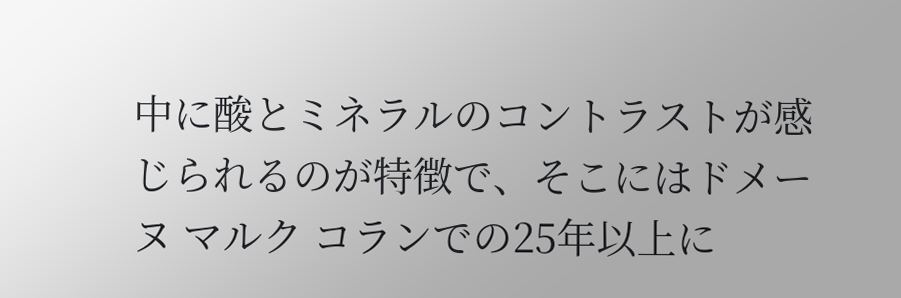中に酸とミネラルのコントラストが感じられるのが特徴で、そこにはドメーヌ マルク コランでの25年以上に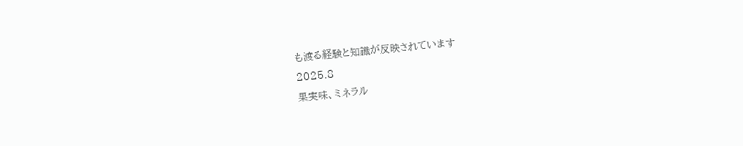も渡る経験と知識が反映されています
2025.8
果実味、ミネラル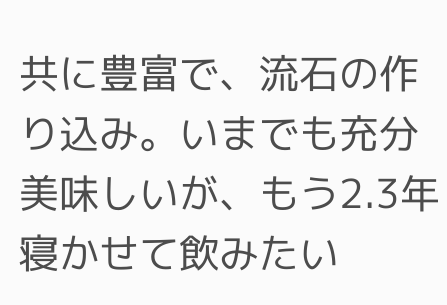共に豊富で、流石の作り込み。いまでも充分美味しいが、もう2.3年寝かせて飲みたい